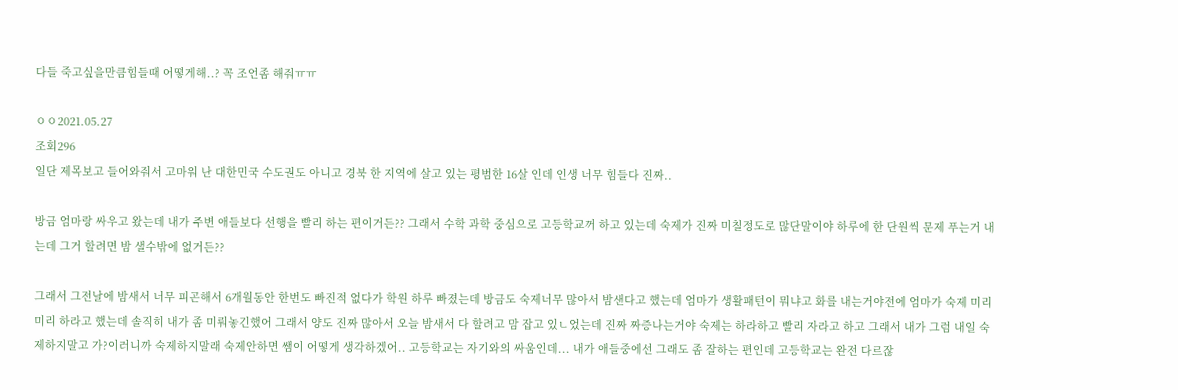다들 죽고싶을만큼힘들때 어떻게해..? 꼭 조언좀 해줘ㅠㅠ

ㅇㅇ2021.05.27
조회296
일단 제목보고 들어와줘서 고마워 난 대한민국 수도권도 아니고 경북 한 지역에 살고 있는 평범한 16살 인데 인생 너무 힘들다 진짜..

방금 엄마랑 싸우고 왔는데 내가 주변 애들보다 선행을 빨리 하는 편이거든?? 그래서 수학 과학 중심으로 고등학교꺼 하고 있는데 숙제가 진짜 미칠정도로 많단말이야 하루에 한 단원씩 문제 푸는거 내는데 그거 할려면 밤 샐수밖에 없거든??

그래서 그전날에 밤새서 너무 피곤해서 6개월동안 한번도 빠진적 없다가 학원 하루 빠졌는데 방금도 숙제너무 많아서 밤샌다고 했는데 엄마가 생활패턴이 뭐냐고 화를 내는거야전에 엄마가 숙제 미리미리 하라고 했는데 솔직히 내가 좀 미뤄놓긴했어 그래서 양도 진짜 많아서 오늘 밤새서 다 할려고 맘 잡고 있ㄴ었는데 진짜 짜증나는거야 숙제는 하라하고 빨리 자라고 하고 그래서 내가 그럼 내일 숙제하지말고 가?이러니까 숙제하지말래 숙제안하면 쌤이 어떻게 생각하겠어.. 고등학교는 자기와의 싸움인데... 내가 애들중에선 그래도 좀 잘하는 편인데 고등학교는 완전 다르잖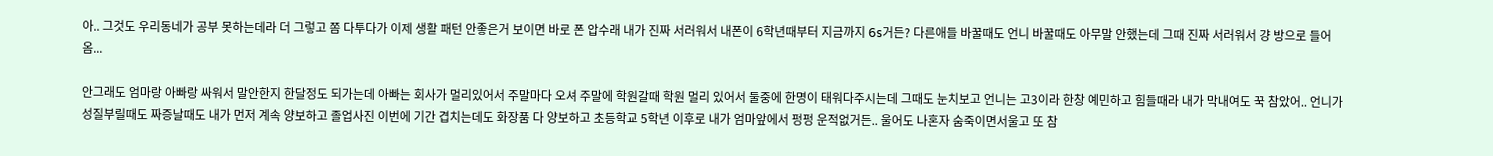아.. 그것도 우리동네가 공부 못하는데라 더 그렇고 쫌 다투다가 이제 생활 패턴 안좋은거 보이면 바로 폰 압수래 내가 진짜 서러워서 내폰이 6학년때부터 지금까지 6s거든? 다른애들 바꿀때도 언니 바꿀때도 아무말 안했는데 그때 진짜 서러워서 걍 방으로 들어옴...

안그래도 엄마랑 아빠랑 싸워서 말안한지 한달정도 되가는데 아빠는 회사가 멀리있어서 주말마다 오셔 주말에 학원갈때 학원 멀리 있어서 둘중에 한명이 태워다주시는데 그때도 눈치보고 언니는 고3이라 한창 예민하고 힘들때라 내가 막내여도 꾹 참았어.. 언니가 성질부릴때도 짜증날때도 내가 먼저 계속 양보하고 졸업사진 이번에 기간 겹치는데도 화장품 다 양보하고 초등학교 5학년 이후로 내가 엄마앞에서 펑펑 운적없거든.. 울어도 나혼자 숨죽이면서울고 또 참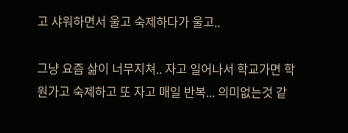고 샤워하면서 울고 숙제하다가 울고..

그냥 요즘 삶이 너무지쳐.. 자고 일어나서 학교가면 학원가고 숙제하고 또 자고 매일 반복... 의미없는것 같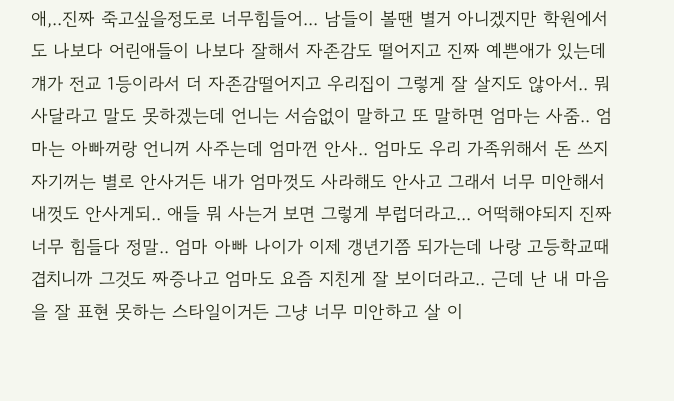애,..진짜 죽고싶을정도로 너무힘들어... 남들이 볼땐 별거 아니겠지만 학원에서도 나보다 어린애들이 나보다 잘해서 자존감도 떨어지고 진짜 예쁜애가 있는데 걔가 전교 1등이라서 더 자존감떨어지고 우리집이 그렇게 잘 살지도 않아서.. 뭐 사달라고 말도 못하겠는데 언니는 서슴없이 말하고 또 말하면 엄마는 사줌.. 엄마는 아빠꺼랑 언니꺼 사주는데 엄마껀 안사.. 엄마도 우리 가족위해서 돈 쓰지 자기꺼는 별로 안사거든 내가 엄마껏도 사라해도 안사고 그래서 너무 미안해서 내껏도 안사게되.. 애들 뭐 사는거 보면 그렇게 부럽더라고... 어떡해야되지 진짜 너무 힘들다 정말.. 엄마 아빠 나이가 이제 갱년기쯤 되가는데 나랑 고등학교때 겹치니까 그것도 짜증나고 엄마도 요즘 지친게 잘 보이더라고.. 근데 난 내 마음을 잘 표현 못하는 스타일이거든 그냥 너무 미안하고 살 이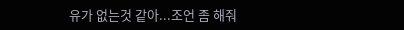유가 없는것 같아...조언 좀 해줘